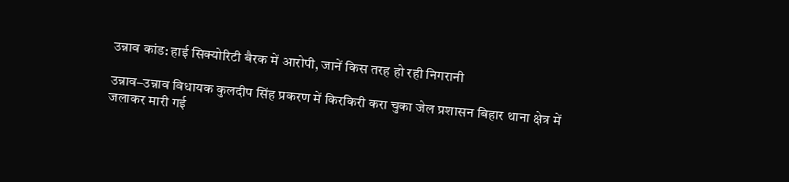उन्नाव कांड: हाई सिक्योरिटी बैरक में आरोपी, जानें किस तरह हो रही निगरानी

उन्नाव–उन्नाव विधायक कुलदीप सिंह प्रकरण में किरकिरी करा चुका जेल प्रशासन बिहार थाना क्षेत्र में जलाकर मारी गई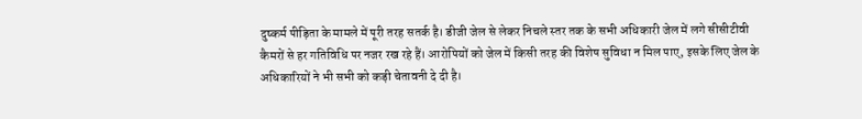दुष्कर्म पीड़िता के मामले में पूरी तरह सतर्क है। डीजी जेल से लेकर निचले स्तर तक के सभी अधिकारी जेल में लगे सीसीटीवी कैमरों से हर गतिविधि पर नजर रख रहे हैं। आरोपियों को जेल में किसी तरह की विशेष सुविधा न मिल पाए, इसके लिए जेल के अधिकारियों ने भी सभी को कड़ी चेतावनी दे दी है।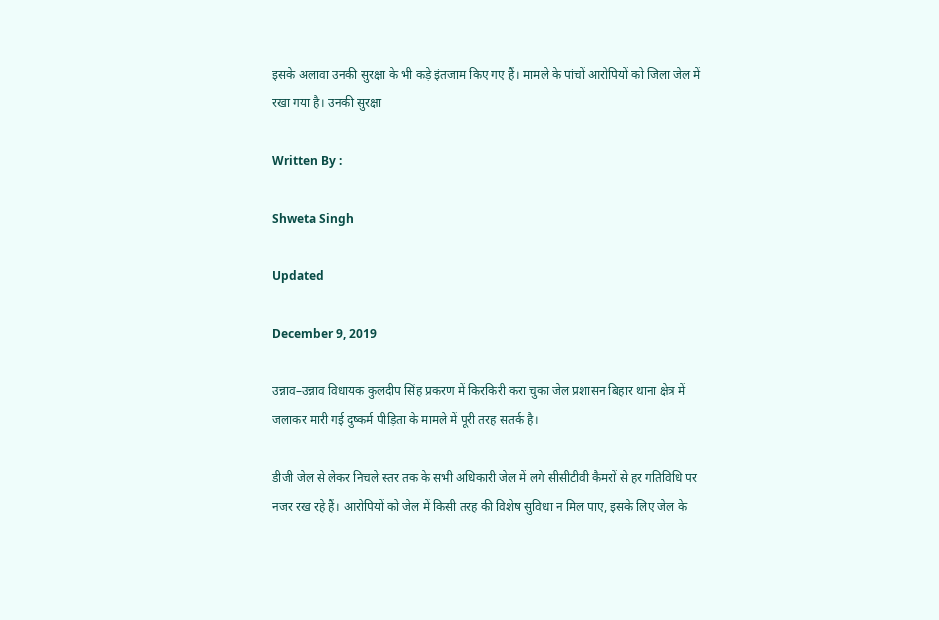इसके अलावा उनकी सुरक्षा के भी कड़े इंतजाम किए गए हैं। मामले के पांचों आरोपियों को जिला जेल में रखा गया है। उनकी सुरक्षा

Written By :

Shweta Singh

Updated

December 9, 2019

उन्नाव–उन्नाव विधायक कुलदीप सिंह प्रकरण में किरकिरी करा चुका जेल प्रशासन बिहार थाना क्षेत्र में जलाकर मारी गई दुष्कर्म पीड़िता के मामले में पूरी तरह सतर्क है।

डीजी जेल से लेकर निचले स्तर तक के सभी अधिकारी जेल में लगे सीसीटीवी कैमरों से हर गतिविधि पर नजर रख रहे हैं। आरोपियों को जेल में किसी तरह की विशेष सुविधा न मिल पाए, इसके लिए जेल के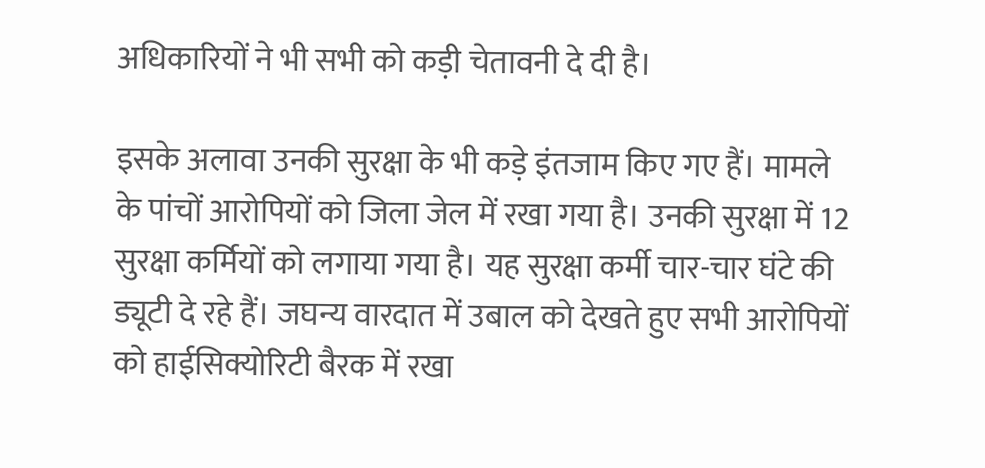अधिकारियों ने भी सभी को कड़ी चेतावनी दे दी है।

इसके अलावा उनकी सुरक्षा के भी कड़े इंतजाम किए गए हैं। मामले के पांचों आरोपियों को जिला जेल में रखा गया है। उनकी सुरक्षा में 12 सुरक्षा कर्मियों को लगाया गया है। यह सुरक्षा कर्मी चार-चार घंटे की ड्यूटी दे रहे हैं। जघन्य वारदात में उबाल को देखते हुए सभी आरोपियों को हाईसिक्योरिटी बैरक में रखा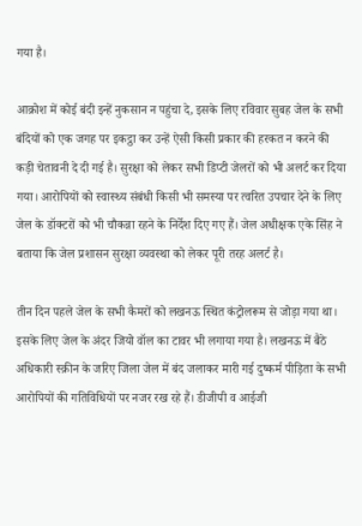गया है।

आक्रोश में कोई बंदी इन्हें नुकसान न पहुंचा दे, इसके लिए रविवार सुबह जेल के सभी बंदियों को एक जगह पर इकट्ठा कर उन्हें ऐसी किसी प्रकार की हरकत न करने की कड़ी चेतावनी दे दी गई है। सुरक्षा को लेकर सभी डिप्टी जेलरों को भी अलर्ट कर दिया गया। आरोपियों को स्वास्थ्य संबंधी किसी भी समस्या पर त्वरित उपचार देने के लिए जेल के डॉक्टरों को भी चौकन्ना रहने के निर्देश दिए गए हैं। जेल अधीक्षक एके सिंह ने बताया कि जेल प्रशासन सुरक्षा व्यवस्था को लेकर पूरी तरह अलर्ट है।

तीन दिन पहले जेल के सभी कैमरों को लखनऊ स्थित कंट्रोलरूम से जोड़ा गया था। इसके लिए जेल के अंदर जियो वॉल का टावर भी लगाया गया है। लखनऊ में बैठे अधिकारी स्क्रीन के जरिए जिला जेल में बंद जलाकर मारी गई दुष्कर्म पीड़िता के सभी आरोपियों की गतिविधियों पर नजर रख रहे हैं। डीजीपी व आईजी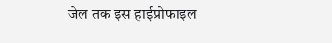जेल तक इस हाईप्रोफाइल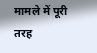मामले में पूरी तरह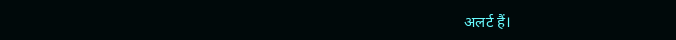अलर्ट हैं।